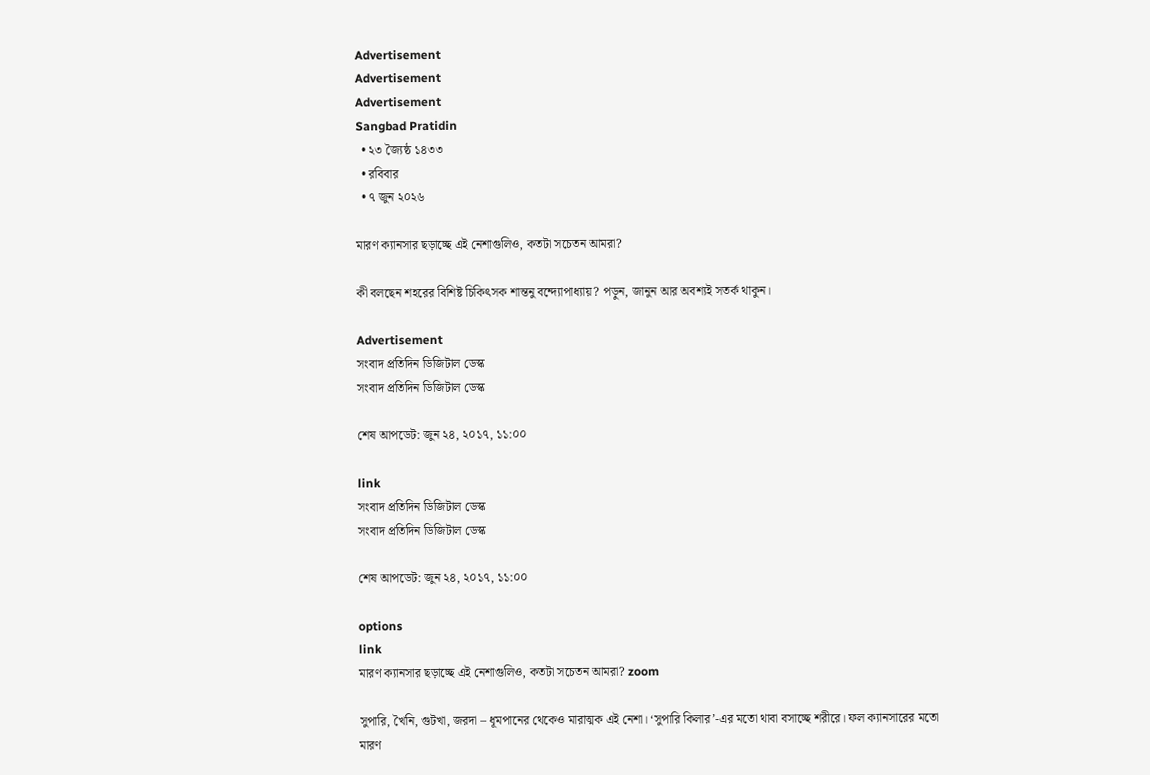Advertisement
Advertisement
Advertisement
Sangbad Pratidin
  • ২৩ জ্যৈষ্ঠ ১৪৩৩
  • রবিবার
  • ৭ জুন ২০২৬

মারণ ক্যানসার ছড়াচ্ছে এই নেশাগুলিও, কতটা সচেতন আমরা?

কী বলছেন শহরের বিশিষ্ট চিকিৎসক শান্তনু বন্দ্যোপাধ্যায়? পড়ুন, জানুন আর অবশ্যই সতর্ক থাকুন।

Advertisement
সংবাদ প্রতিদিন ডিজিটাল ডেস্ক
সংবাদ প্রতিদিন ডিজিটাল ডেস্ক

শেষ আপডেট: জুন ২৪, ২০১৭, ১১:০০

link
সংবাদ প্রতিদিন ডিজিটাল ডেস্ক
সংবাদ প্রতিদিন ডিজিটাল ডেস্ক

শেষ আপডেট: জুন ২৪, ২০১৭, ১১:০০

options
link
মারণ ক্যানসার ছড়াচ্ছে এই নেশাগুলিও, কতটা সচেতন আমরা? zoom

সুপারি, খৈনি, গুটখা, জরদা – ধূমপানের থেকেও মারাত্মক এই নেশা। ‘সুপারি কিলার’-এর মতো থাবা বসাচ্ছে শরীরে। ফল ক্যানসারের মতো মারণ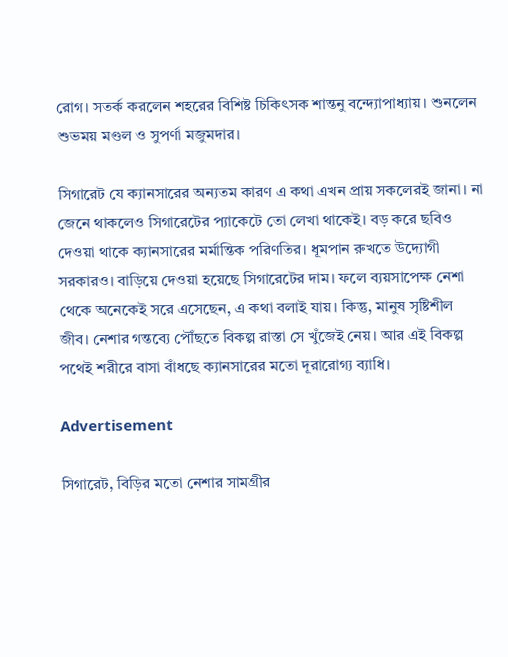রোগ। সতর্ক করলেন শহরের বিশিষ্ট চিকিৎসক শান্তনু বন্দ্যোপাধ্যায়। শুনলেন শুভময় মণ্ডল ও সুপর্ণা মজুমদার।

সিগারেট যে ক্যানসারের অন্যতম কারণ এ কথা এখন প্রায় সকলেরই জানা। না জেনে থাকলেও সিগারেটের প্যাকেটে তো লেখা থাকেই। বড় করে ছবিও দেওয়া থাকে ক্যানসারের মর্মান্তিক পরিণতির। ধূমপান রুখতে উদ্যোগী সরকারও। বাড়িয়ে দেওয়া হয়েছে সিগারেটের দাম। ফলে ব্যয়সাপেক্ষ নেশা থেকে অনেকেই সরে এসেছেন, এ কথা বলাই যায়। কিন্তু, মানুষ সৃষ্টিশীল জীব। নেশার গন্তব্যে পৌঁছতে বিকল্প রাস্তা সে খুঁজেই নেয়। আর এই বিকল্প পথেই শরীরে বাসা বাঁধছে ক্যানসারের মতো দূরারোগ্য ব্যাধি।

Advertisement

সিগারেট, বিড়ির মতো নেশার সামগ্রীর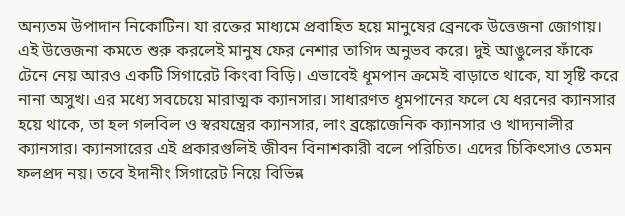অন্যতম উপাদান নিকোটিন। যা রক্তের মাধ্যমে প্রবাহিত হয়ে মানুষের ব্রেনকে উত্তেজনা জোগায়। এই উত্তেজনা কমতে শুরু করলেই মানুষ ফের নেশার তাগিদ অনুভব করে। দুই আঙুলের ফাঁকে টেনে নেয় আরও একটি সিগারেট কিংবা বিড়ি। এভাবেই ধূমপান ক্রমেই বাড়াতে থাকে, যা সৃষ্টি করে নানা অসুখ। এর মধ্যে সবচেয়ে মারাত্মক ক্যানসার। সাধারণত ধূমপানের ফলে যে ধরনের ক্যানসার হয়ে থাকে, তা হল গলবিল ও স্বরযন্ত্রের ক্যানসার, লাং ব্রঙ্কোজেনিক ক্যানসার ও খাদ্যনালীর ক্যানসার। ক্যানসারের এই প্রকারগুলিই জীবন বিনাশকারী বলে পরিচিত। এদের চিকিৎসাও তেমন ফলপ্রদ নয়। তবে ইদানীং সিগারেট নিয়ে বিভিন্ন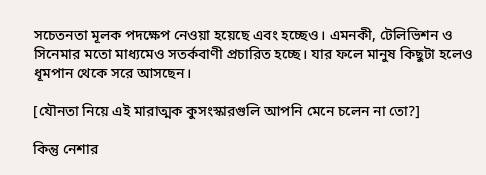সচেতনতা মূলক পদক্ষেপ নেওয়া হয়েছে এবং হচ্ছেও। এমনকী, টেলিভিশন ও সিনেমার মতো মাধ্যমেও সতর্কবাণী প্রচারিত হচ্ছে। যার ফলে মানুষ কিছুটা হলেও ধূমপান থেকে সরে আসছেন।

[যৌনতা নিয়ে এই মারাত্মক কুসংস্কারগুলি আপনি মেনে চলেন না তো?]

কিন্তু নেশার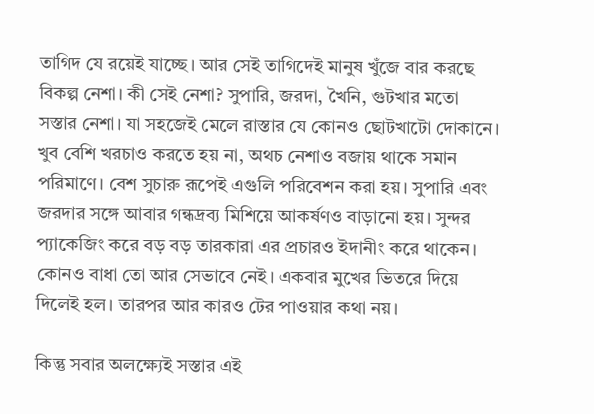তাগিদ যে রয়েই যাচ্ছে। আর সেই তাগিদেই মানুষ খুঁজে বার করছে বিকল্প নেশা। কী সেই নেশা? সুপারি, জরদা, খৈনি, গুটখার মতো সস্তার নেশা। যা সহজেই মেলে রাস্তার যে কোনও ছোটখাটো দোকানে। খুব বেশি খরচাও করতে হয় না, অথচ নেশাও বজায় থাকে সমান পরিমাণে। বেশ সুচারু রূপেই এগুলি পরিবেশন করা হয়। সুপারি এবং জরদার সঙ্গে আবার গন্ধদ্রব্য মিশিয়ে আকর্ষণও বাড়ানো হয়। সুন্দর প্যাকেজিং করে বড় বড় তারকারা এর প্রচারও ইদানীং করে থাকেন। কোনও বাধা তো আর সেভাবে নেই। একবার মুখের ভিতরে দিয়ে দিলেই হল। তারপর আর কারও টের পাওয়ার কথা নয়।

কিন্তু সবার অলক্ষ্যেই সস্তার এই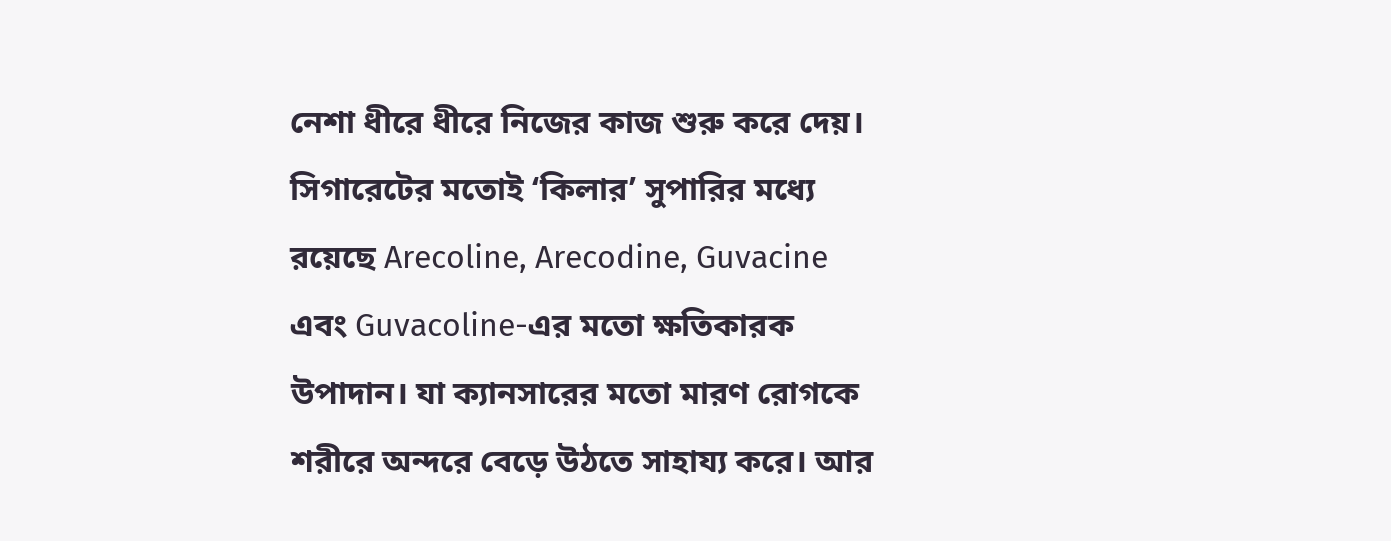নেশা ধীরে ধীরে নিজের কাজ শুরু করে দেয়। সিগারেটের মতোই ‘কিলার’ সুপারির মধ্যে রয়েছে Arecoline, Arecodine, Guvacine এবং Guvacoline-এর মতো ক্ষতিকারক উপাদান। যা ক্যানসারের মতো মারণ রোগকে শরীরে অন্দরে বেড়ে উঠতে সাহায্য করে। আর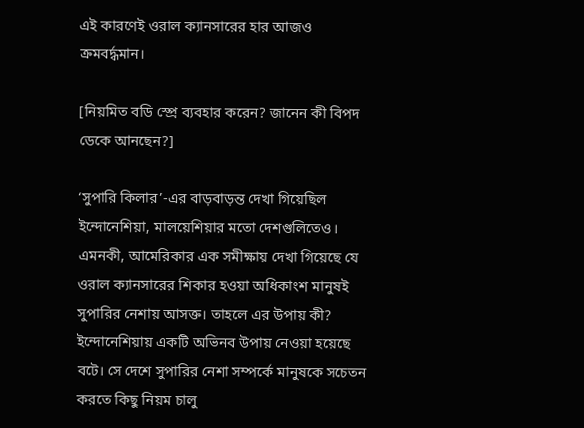এই কারণেই ওরাল ক্যানসারের হার আজও ক্রমবর্দ্ধমান।

[নিয়মিত বডি স্প্রে ব্যবহার করেন? জানেন কী বিপদ ডেকে আনছেন?]

‘সুপারি কিলার’-এর বাড়বাড়ন্ত দেখা গিয়েছিল ইন্দোনেশিয়া, মালয়েশিয়ার মতো দেশগুলিতেও। এমনকী, আমেরিকার এক সমীক্ষায় দেখা গিয়েছে যে ওরাল ক্যানসারের শিকার হওয়া অধিকাংশ মানুষই সুপারির নেশায় আসক্ত। তাহলে এর উপায় কী? ইন্দোনেশিয়ায় একটি অভিনব উপায় নেওয়া হয়েছে বটে। সে দেশে সুপারির নেশা সম্পর্কে মানুষকে সচেতন করতে কিছু নিয়ম চালু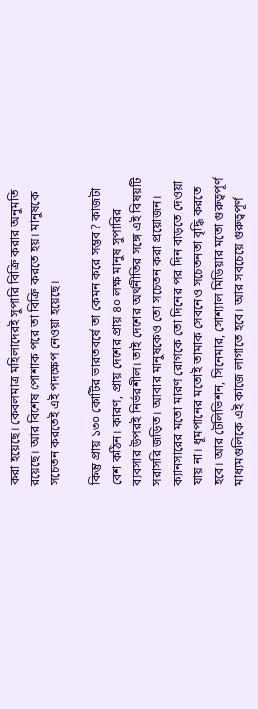করা হয়েছে। কেবলমাত্র মহিলাদেরই সুপারি বিক্রি করার অনুমতি রয়েছে। আর বিশেষ পোশাক পরে তা বিক্রি করতে হয়। মানুষকে সচেতন করতেই এই পদক্ষেপ নেওয়া হয়েছে।

কিন্তু প্রায় ১৩০ কোটির ভারতবর্ষে তা কেমন করে সম্ভব? কাজটা বেশ কঠিন। কারণ, প্রায় দেশের প্রায় ৪০ লক্ষ মানুষ সুপারির ব্যবসার উপরই নির্ভরশীল। তাই দেশের অর্থনীতির সঙ্গে এই বিষয়টি সরাসরি জড়িত। আবার মানুষকেও তো সচেতন করা প্রয়োজন। ক্যানসারের মতো মারণ রোগকে তো দিনের পর দিন বাড়তে দেওয়া যায় না। ধূমপানের মতোই তামাক সেবনেও সচেতনতা বৃদ্ধি করতে হবে। আর টেলিভিশন, সিনেমার, সোশ্যাল মিডিয়ার মতো গুরুত্বপূর্ণ মাধ্যমগুলিকে এই কাজে লাগাতে হবে। আর সবচেয়ে গুরুত্বপূর্ণ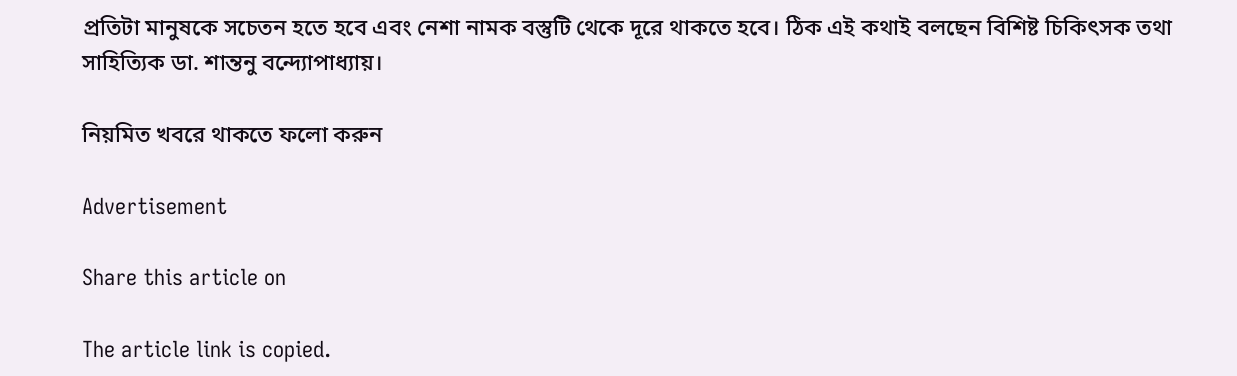প্রতিটা মানুষকে সচেতন হতে হবে এবং নেশা নামক বস্তুটি থেকে দূরে থাকতে হবে। ঠিক এই কথাই বলছেন বিশিষ্ট চিকিৎসক তথা সাহিত্যিক ডা. শান্তনু বন্দ্যোপাধ্যায়।

নিয়মিত খবরে থাকতে ফলো করুন

Advertisement

Share this article on

The article link is copied.